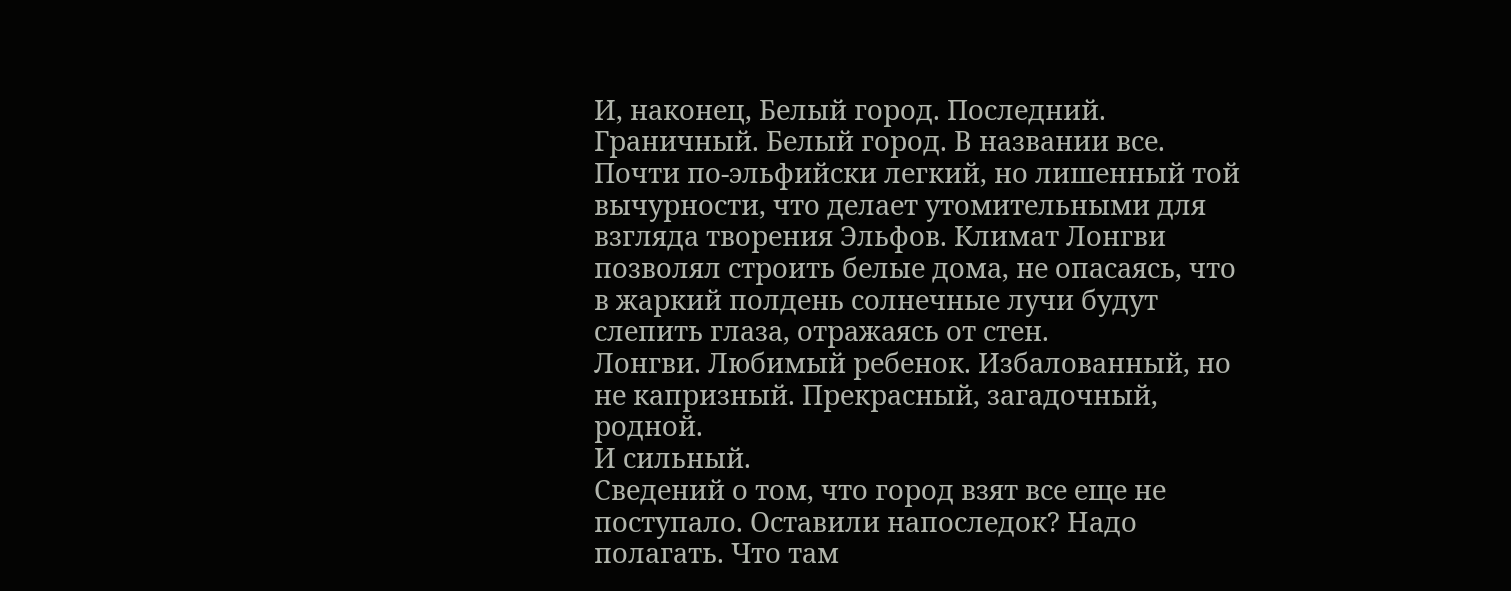И, наконец, Белый город. Последний. Граничный. Белый город. В названии все. Почти по-эльфийски легкий, но лишенный той вычурности, что делает утомительными для взгляда творения Эльфов. Климат Лонгви позволял строить белые дома, не опасаясь, что в жаркий полдень солнечные лучи будут слепить глаза, отражаясь от стен.
Лонгви. Любимый ребенок. Избалованный, но не капризный. Прекрасный, загадочный, родной.
И сильный.
Сведений о том, что город взят все еще не поступало. Оставили напоследок? Надо полагать. Что там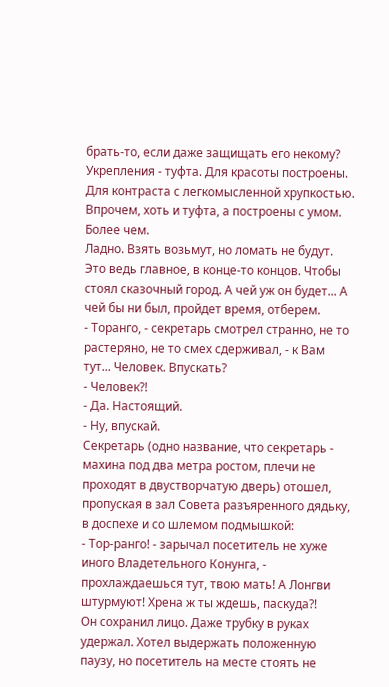брать-то, если даже защищать его некому? Укрепления - туфта. Для красоты построены. Для контраста с легкомысленной хрупкостью.
Впрочем, хоть и туфта, а построены с умом. Более чем.
Ладно. Взять возьмут, но ломать не будут. Это ведь главное, в конце-то концов. Чтобы стоял сказочный город. А чей уж он будет... А чей бы ни был, пройдет время, отберем.
- Торанго, - секретарь смотрел странно, не то растеряно, не то смех сдерживал, - к Вам тут... Человек. Впускать?
- Человек?!
- Да. Настоящий.
- Ну, впускай.
Секретарь (одно название, что секретарь - махина под два метра ростом, плечи не проходят в двустворчатую дверь) отошел, пропуская в зал Совета разъяренного дядьку, в доспехе и со шлемом подмышкой:
- Тор-ранго! - зарычал посетитель не хуже иного Владетельного Конунга, - прохлаждаешься тут, твою мать! А Лонгви штурмуют! Хрена ж ты ждешь, паскуда?!
Он сохранил лицо. Даже трубку в руках удержал. Хотел выдержать положенную паузу, но посетитель на месте стоять не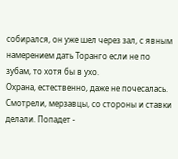собирался, он уже шел через зал, с явным намерением дать Торанго если не по зубам, то хотя бы в ухо.
Охрана, естественно, даже не почесалась. Смотрели, мерзавцы, со стороны и ставки делали. Попадет -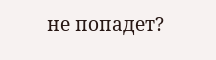не попадет?